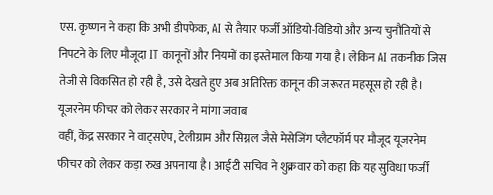एस. कृष्णन ने कहा कि अभी डीपफेक, AI से तैयार फर्जी ऑडियो-विडियो और अन्य चुनौतियों से निपटने के लिए मौजूदा IT कानूनों और नियमों का इस्तेमाल किया गया है। लेकिन AI तकनीक जिस तेजी से विकसित हो रही है, उसे देखते हुए अब अतिरिक्त कानून की जरूरत महसूस हो रही है।
यूजरनेम फीचर को लेकर सरकार ने मांगा जवाब
वहीं, केंद्र सरकार ने वाट्सऐप, टेलीग्राम और सिग्नल जैसे मेसेजिंग प्लैटफॉर्म पर मौजूद यूजरनेम फीचर को लेकर कड़ा रुख अपनाया है। आईटी सचिव ने शुक्रवार को कहा कि यह सुविधा फर्जी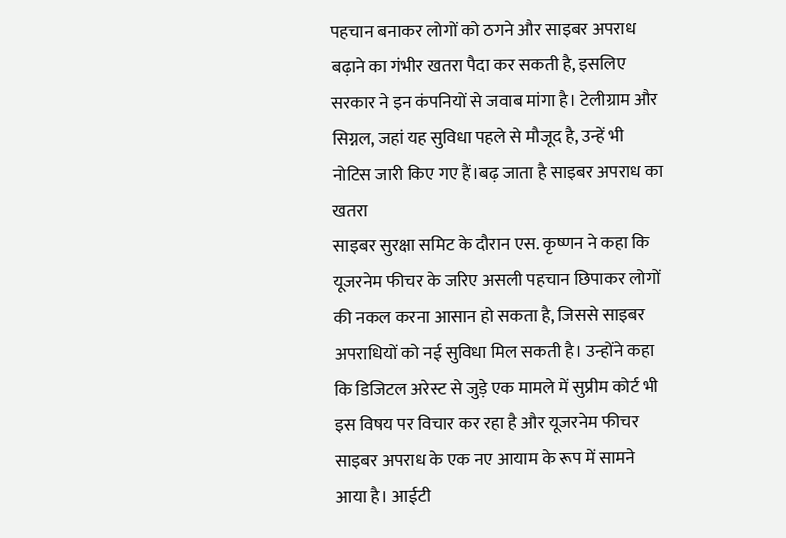पहचान बनाकर लोगों को ठगने और साइबर अपराध बढ़ाने का गंभीर खतरा पैदा कर सकती है, इसलिए सरकार ने इन कंपनियों से जवाब मांगा है। टेलीग्राम और सिग्नल, जहां यह सुविधा पहले से मौजूद है, उन्हें भी नोटिस जारी किए गए हैं।बढ़ जाता है साइबर अपराध का खतरा
साइबर सुरक्षा समिट के दौरान एस. कृष्णन ने कहा कि यूजरनेम फीचर के जरिए असली पहचान छिपाकर लोगों की नकल करना आसान हो सकता है, जिससे साइबर अपराधियों को नई सुविधा मिल सकती है। उन्होंने कहा कि डिजिटल अरेस्ट से जुड़े एक मामले में सुप्रीम कोर्ट भी इस विषय पर विचार कर रहा है और यूजरनेम फीचर साइबर अपराध के एक नए आयाम के रूप में सामने आया है। आईटी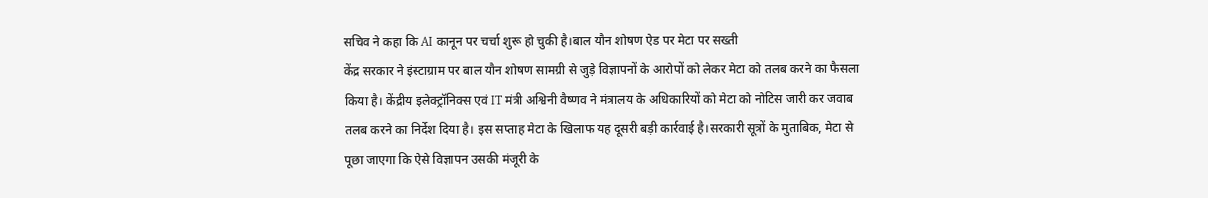सचिव ने कहा कि AI कानून पर चर्चा शुरू हो चुकी है।बाल यौन शोषण ऐड पर मेटा पर सख्ती
केंद्र सरकार ने इंस्टाग्राम पर बाल यौन शोषण सामग्री से जुड़े विज्ञापनों के आरोपों को लेकर मेटा को तलब करने का फैसला किया है। केंद्रीय इलेक्ट्रॉनिक्स एवं IT मंत्री अश्विनी वैष्णव ने मंत्रालय के अधिकारियों को मेटा को नोटिस जारी कर जवाब तलब करने का निर्देश दिया है। इस सप्ताह मेटा के खिलाफ यह दूसरी बड़ी कार्रवाई है।सरकारी सूत्रों के मुताबिक, मेटा से पूछा जाएगा कि ऐसे विज्ञापन उसकी मंजूरी के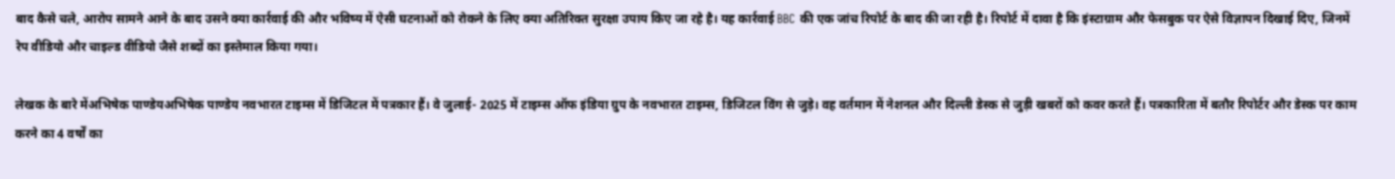बाद कैसे चले, आरोप सामने आने के बाद उसने क्या कार्रवाई की और भविष्य में ऐसी घटनाओं को रोकने के लिए क्या अतिरिक्त सुरक्षा उपाय किए जा रहे है। यह कार्रवाई BBC की एक जांच रिपोर्ट के बाद की जा रही है। रिपोर्ट में दावा है कि इंस्टाग्राम और फेसबुक पर ऐसे विज्ञापन दिखाई दिए, जिनमें रेप वीडियो और चाइल्ड वीडियो जैसे शब्दों का इस्तेमाल किया गया।

लेखक के बारे मेंअभिषेक पाण्डेयअभिषेक पाण्डेय नवभारत टाइम्स में डिजिटल में पत्रकार हैं। वे जुलाई- 2025 में टाइम्स ऑफ इंडिया ग्रुप के नवभारत टाइम्स, डिजिटल विंग से जुड़े। वह वर्तमान में नेशनल और दिल्ली डेस्क से जुड़ी खबरों को कवर करते हैं। पत्रकारिता में बतौर रिपोर्टर और डेस्क पर काम करने का 4 वर्षों का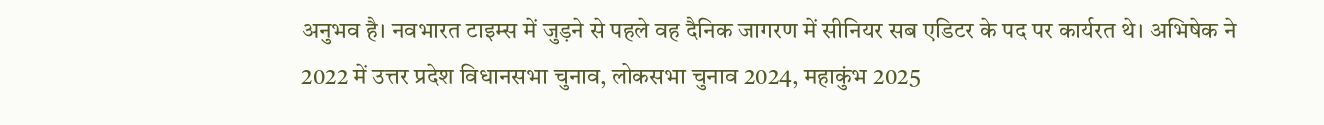अनुभव है। नवभारत टाइम्स में जुड़ने से पहले वह दैनिक जागरण में सीनियर सब एडिटर के पद पर कार्यरत थे। अभिषेक ने 2022 में उत्तर प्रदेश विधानसभा चुनाव, लोकसभा चुनाव 2024, महाकुंभ 2025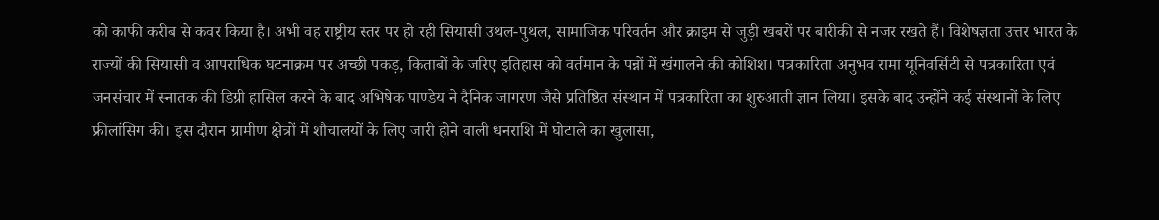को काफी करीब से कवर किया है। अभी वह राष्ट्रीय स्तर पर हो रही सियासी उथल-पुथल, सामाजिक परिवर्तन और क्राइम से जुड़ी खबरों पर बारीकी से नजर रखते हैं। विशेषज्ञता उत्तर भारत के राज्यों की सियासी व आपराधिक घटनाक्रम पर अच्छी पकड़, किताबों के जरिए इतिहास को वर्तमान के पन्नों में खंगालने की कोशिश। पत्रकारिता अनुभव रामा यूनिवर्सिटी से पत्रकारिता एवं जनसंचार में स्नातक की डिग्री हासिल करने के बाद अभिषेक पाण्डेय ने दैनिक जागरण जैसे प्रतिष्ठित संस्थान में पत्रकारिता का शुरुआती ज्ञान लिया। इसके बाद उन्होंने कई संस्थानों के लिए फ्रीलांसिग की। इस दौरान ग्रामीण क्षेत्रों में शौचालयों के लिए जारी होने वाली धनराशि में घोटाले का खुलासा,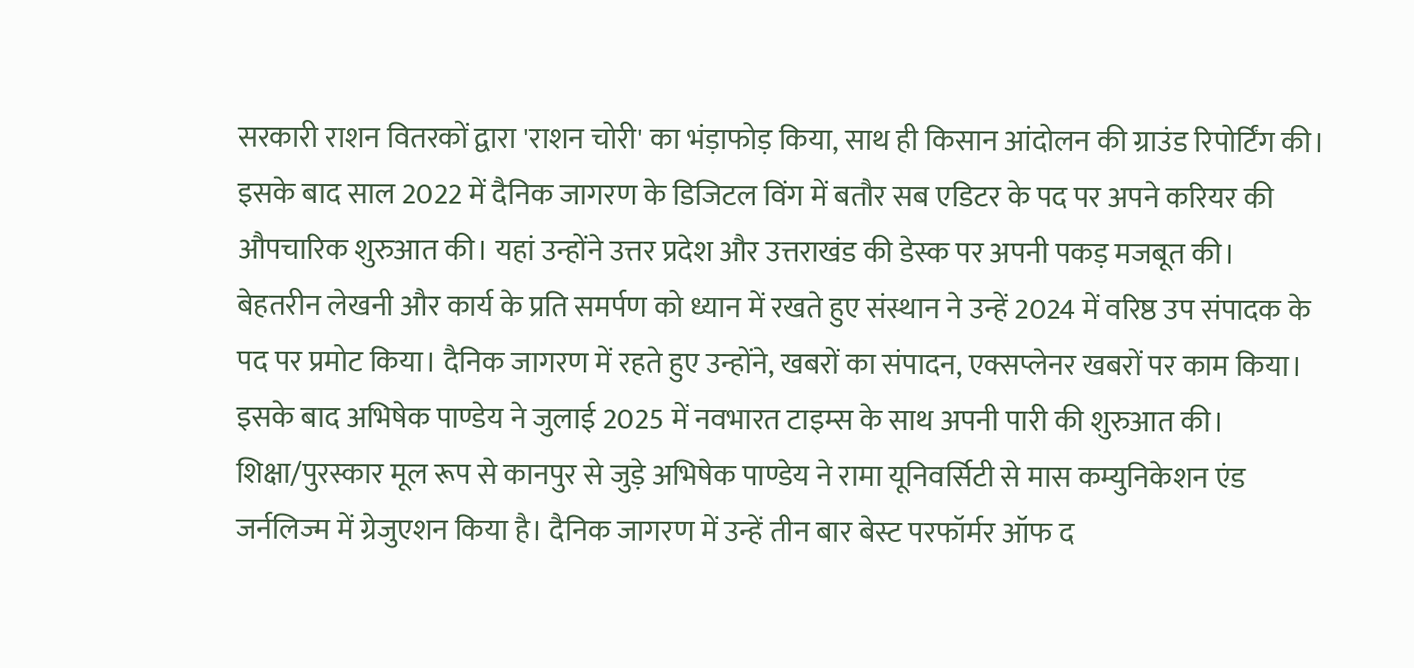सरकारी राशन वितरकों द्वारा 'राशन चोरी' का भंड़ाफोड़ किया, साथ ही किसान आंदोलन की ग्राउंड रिपोर्टिंग की। इसके बाद साल 2022 में दैनिक जागरण के डिजिटल विंग में बतौर सब एडिटर के पद पर अपने करियर की औपचारिक शुरुआत की। यहां उन्होंने उत्तर प्रदेश और उत्तराखंड की डेस्क पर अपनी पकड़ मजबूत की। बेहतरीन लेखनी और कार्य के प्रति समर्पण को ध्यान में रखते हुए संस्थान ने उन्हें 2024 में वरिष्ठ उप संपादक के पद पर प्रमोट किया। दैनिक जागरण में रहते हुए उन्होंने, खबरों का संपादन, एक्सप्लेनर खबरों पर काम किया। इसके बाद अभिषेक पाण्डेय ने जुलाई 2025 में नवभारत टाइम्स के साथ अपनी पारी की शुरुआत की। शिक्षा/पुरस्कार मूल रूप से कानपुर से जुड़े अभिषेक पाण्डेय ने रामा यूनिवर्सिटी से मास कम्युनिकेशन एंड जर्नलिज्म में ग्रेजुएशन किया है। दैनिक जागरण में उन्हें तीन बार बेस्ट परफॉर्मर ऑफ द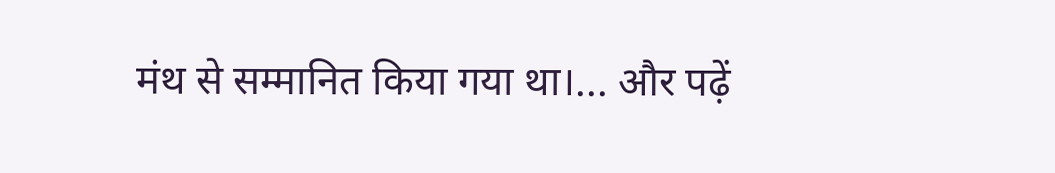मंथ से सम्मानित किया गया था।... और पढ़ें